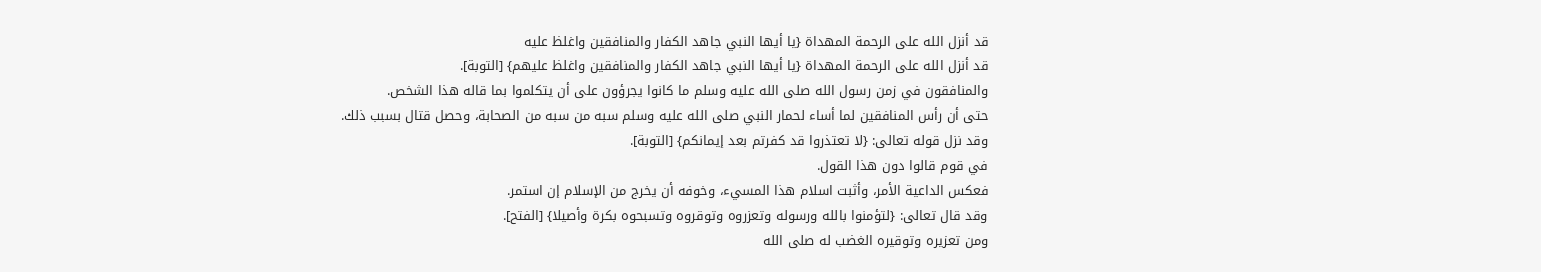قد أنزل الله على الرحمة المهداة {يا أيها النبي جاهد الكفار والمنافقين واغلظ عليه
قد أنزل الله على الرحمة المهداة {يا أيها النبي جاهد الكفار والمنافقين واغلظ عليهم} [التوبة].
والمنافقون في زمن رسول الله صلى الله عليه وسلم ما كانوا يجرؤون على أن يتكلموا بما قاله هذا الشخص.
حتى أن رأس المنافقين لما أساء لحمار النبي صلى الله عليه وسلم سبه من سبه من الصحابة، وحصل قتال بسبب ذلك.
وقد نزل قوله تعالى: {لا تعتذروا قد كفرتم بعد إيمانكم} [التوبة].
في قوم قالوا دون هذا القول.
فعكس الداعية الأمر، وأثبت اسلام هذا المسيء، وخوفه أن يخرج من الإسلام إن استمر.
وقد قال تعالى: {لتؤمنوا بالله ورسوله وتعزروه وتوقروه وتسبحوه بكرة وأصيلا} [الفتح].
ومن تعزيره وتوقيره الغضب له صلى الله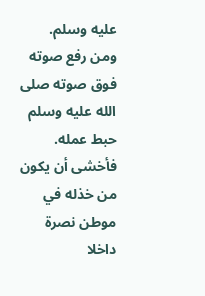عليه وسلم.
ومن رفع صوته فوق صوته صلى الله عليه وسلم حبط عمله.
فأخشى أن يكون من خذله في موطن نصرة داخلا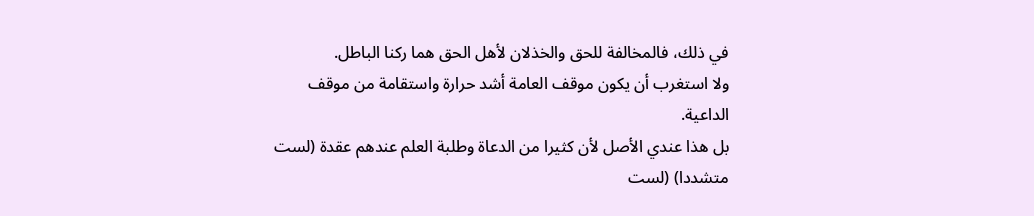في ذلك، فالمخالفة للحق والخذلان لأهل الحق هما ركنا الباطل.
ولا استغرب أن يكون موقف العامة أشد حرارة واستقامة من موقف الداعية.
بل هذا عندي الأصل لأن كثيرا من الدعاة وطلبة العلم عندهم عقدة (لست متشددا) (لست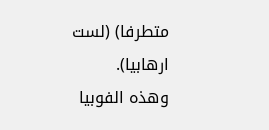متطرفا) (لست ارهابيا).
وهذه الفوبيا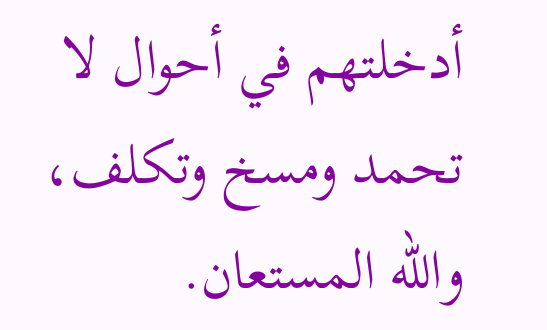أدخلتهم في أحوال لا تحمد ومسخ وتكلف، والله المستعان.